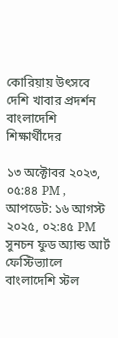কোরিয়ায় উৎসবে দেশি খাবার প্রদর্শন বাংলাদেশি শিক্ষার্থীদের

১৩ অক্টোবর ২০২৩, ০৫:৪৪ PM , আপডেট: ১৬ আগস্ট ২০২৫, ০২:৪৫ PM
সুনচন ফুড অ্যান্ড আর্ট ফেস্টিভ্যালে বাংলাদেশি স্টল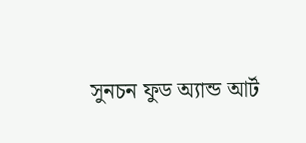সুনচন ফুড অ্যান্ড আর্ট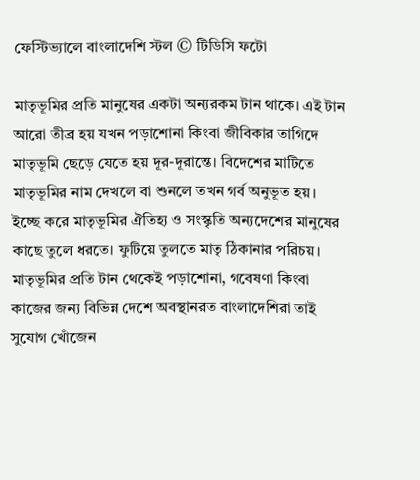ফেস্টিভ্যালে বাংলাদেশি স্টল © টিডিসি ফটো

মাতৃভূমির প্রতি মানুষের একটা অন্যরকম টান থাকে। এই টান আরো তীব্র হয় যখন পড়াশোনা কিংবা জীবিকার তাগিদে মাতৃভূমি ছেড়ে যেতে হয় দূর-দূরান্তে। বিদেশের মাটিতে মাতৃভূমির নাম দেখলে বা শুনলে তখন গর্ব অনুভূত হয়। ইচ্ছে করে মাতৃভূমির ঐতিহ্য ও সংস্কৃতি অন্যদেশের মানুষের কাছে তুলে ধরতে। ফুটিয়ে তুলতে মাতৃ ঠিকানার পরিচয়। মাতৃভূমির প্রতি টান থেকেই পড়াশোনা, গবেষণা কিংবা কাজের জন্য বিভিন্ন দেশে অবস্থানরত বাংলাদেশিরা তাই সুযোগ খোঁজেন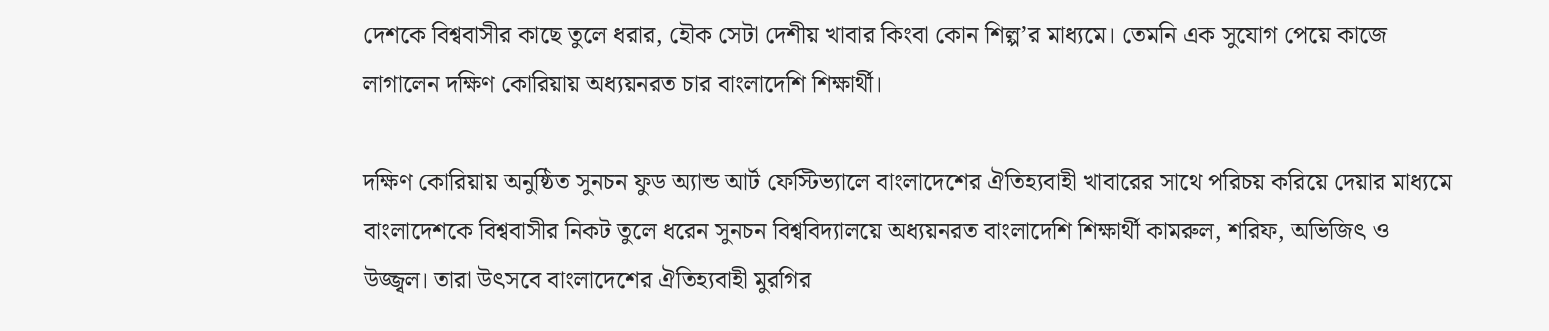দেশকে বিশ্ববাসীর কাছে তুলে ধরার, হৌক সেটা দেশীয় খাবার কিংবা কোন শিল্প’র মাধ্যমে। তেমনি এক সুযোগ পেয়ে কাজে লাগালেন দক্ষিণ কোরিয়ায় অধ্যয়নরত চার বাংলাদেশি শিক্ষার্থী।

দক্ষিণ কোরিয়ায় অনুষ্ঠিত সুনচন ফুড অ্যান্ড আর্ট ফেস্টিভ্যালে বাংলাদেশের ঐতিহ্যবাহী খাবারের সাথে পরিচয় করিয়ে দেয়ার মাধ্যমে বাংলাদেশকে বিশ্ববাসীর নিকট তুলে ধরেন সুনচন বিশ্ববিদ্যালয়ে অধ্যয়নরত বাংলাদেশি শিক্ষার্থী কামরুল, শরিফ, অভিজিৎ ও উজ্জ্বল। তারা উৎসবে বাংলাদেশের ঐতিহ্যবাহী মুরগির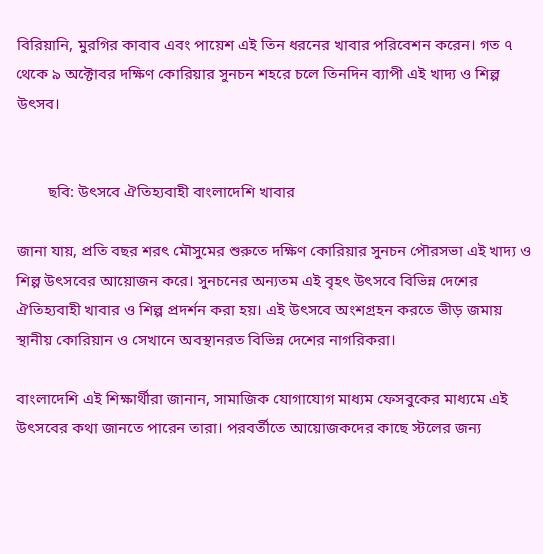বিরিয়ানি, মুরগির কাবাব এবং পায়েশ এই তিন ধরনের খাবার পরিবেশন করেন। গত ৭ থেকে ৯ অক্টোবর দক্ষিণ কোরিয়ার সুনচন শহরে চলে তিনদিন ব্যাপী এই খাদ্য ও শিল্প উৎসব।


        ছবি: উৎসবে ঐতিহ্যবাহী বাংলাদেশি খাবার

জানা যায়, প্রতি বছর শরৎ মৌসুমের শুরুতে দক্ষিণ কোরিয়ার সুনচন পৌরসভা এই খাদ্য ও শিল্প উৎসবের আয়োজন করে। সুনচনের অন্যতম এই বৃহৎ উৎসবে বিভিন্ন দেশের ঐতিহ্যবাহী খাবার ও শিল্প প্রদর্শন করা হয়। এই উৎসবে অংশগ্রহন করতে ভীড় জমায় স্থানীয় কোরিয়ান ও সেখানে অবস্থানরত বিভিন্ন দেশের নাগরিকরা।

বাংলাদেশি এই শিক্ষার্থীরা জানান, সামাজিক যোগাযোগ মাধ্যম ফেসবুকের মাধ্যমে এই উৎসবের কথা জানতে পারেন তারা। পরবর্তীতে আয়োজকদের কাছে স্টলের জন্য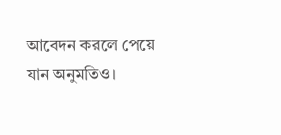আবেদন করলে পেয়ে যান অনুমতিও।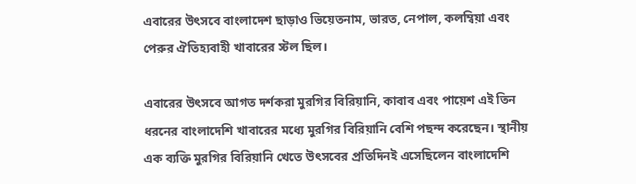এবারের উৎসবে বাংলাদেশ ছাড়াও ভিয়েতনাম, ভারত, নেপাল, কলম্বিয়া এবং পেরুর ঐতিহ্যবাহী খাবারের স্টল ছিল।

এবারের উৎসবে আগত দর্শকরা মুরগির বিরিয়ানি, কাবাব এবং পায়েশ এই তিন ধরনের বাংলাদেশি খাবারের মধ্যে মুরগির বিরিয়ানি বেশি পছন্দ করেছেন। স্থানীয় এক ব্যক্তি মুরগির বিরিয়ানি খেতে উৎসবের প্রতিদিনই এসেছিলেন বাংলাদেশি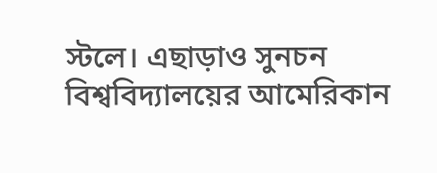স্টলে। এছাড়াও সুনচন বিশ্ববিদ্যালয়ের আমেরিকান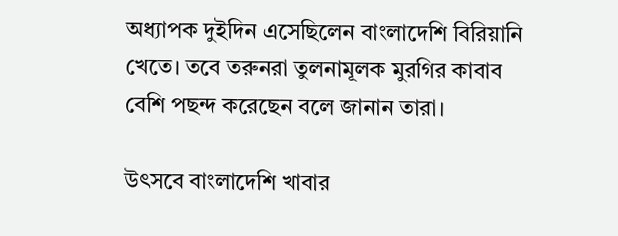অধ্যাপক দুইদিন এসেছিলেন বাংলাদেশি বিরিয়ানি খেতে। তবে তরুনরা তুলনামূলক মুরগির কাবাব বেশি পছন্দ করেছেন বলে জানান তারা।

উৎসবে বাংলাদেশি খাবার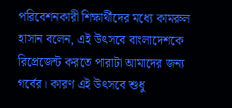পরিবেশনকারী শিক্ষার্থীদের মধ্যে কামরুল হাসান বলেন, এই উৎসবে বাংলাদেশকে রিপ্রেজেন্ট করতে পারাটা আমাদের জন্য গর্বের। কারণ এই উৎসবে শুধু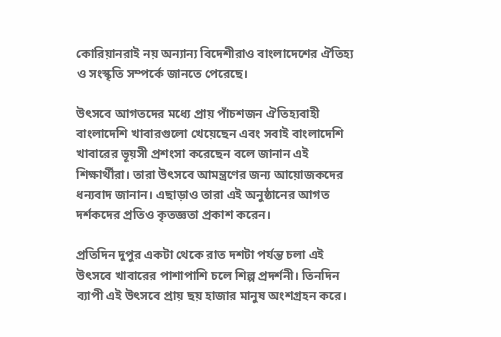কোরিয়ানরাই নয় অন্যান্য বিদেশীরাও বাংলাদেশের ঐতিহ্য ও সংস্কৃতি সম্পর্কে জানতে পেরেছে।

উৎসবে আগতদের মধ্যে প্রায় পাঁচশজন ঐতিহ্যবাহী বাংলাদেশি খাবারগুলো খেয়েছেন এবং সবাই বাংলাদেশি খাবারের ভূয়সী প্রশংসা করেছেন বলে জানান এই শিক্ষার্থীরা। তারা উৎসবে আমন্ত্রণের জন্য আয়োজকদের ধন্যবাদ জানান। এছাড়াও তারা এই অনুষ্ঠানের আগত দর্শকদের প্রতিও কৃতজ্ঞতা প্রকাশ করেন।

প্রতিদিন দুপুর একটা থেকে রাত দশটা পর্যন্ত চলা এই উৎসবে খাবারের পাশাপাশি চলে শিল্প প্রদর্শনী। তিনদিন ব্যাপী এই উৎসবে প্রায় ছয় হাজার মানুষ অংশগ্রহন করে।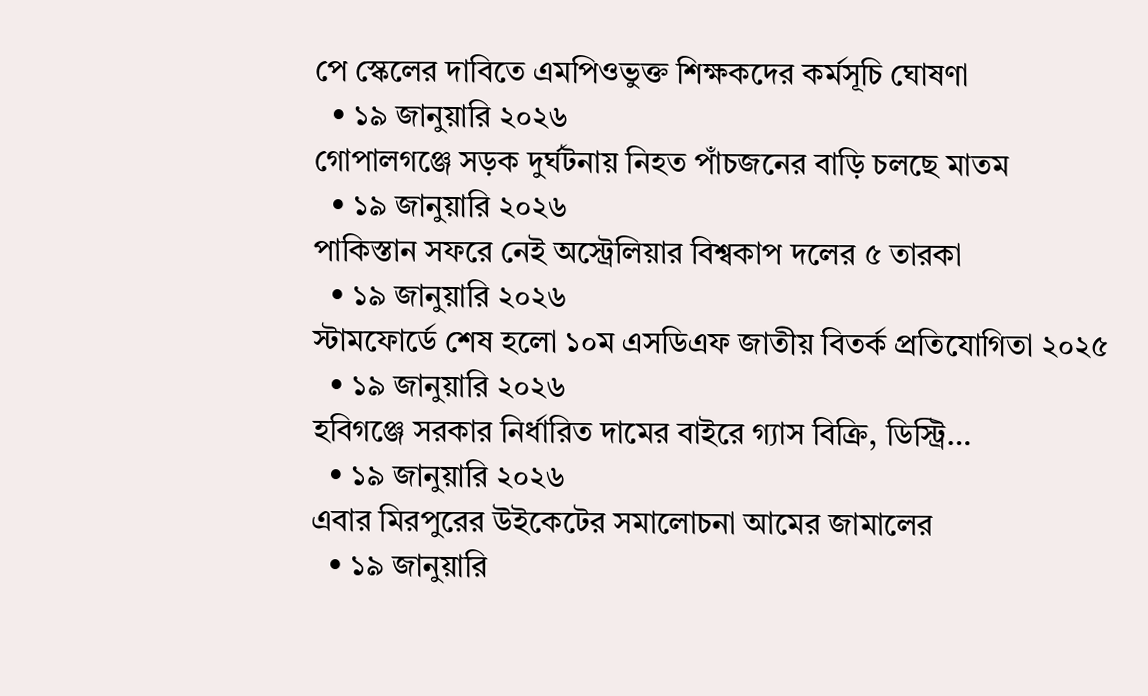পে স্কেলের দাবিতে এমপিওভুক্ত শিক্ষকদের কর্মসূচি ঘোষণা
  • ১৯ জানুয়ারি ২০২৬
গোপালগঞ্জে সড়ক দুর্ঘটনায় নিহত পাঁচজনের বাড়ি চলছে মাতম
  • ১৯ জানুয়ারি ২০২৬
পাকিস্তান সফরে নেই অস্ট্রেলিয়ার বিশ্বকাপ দলের ৫ তারকা
  • ১৯ জানুয়ারি ২০২৬
স্টামফোর্ডে শেষ হলো ১০ম এসডিএফ জাতীয় বিতর্ক প্রতিযোগিতা ২০২৫
  • ১৯ জানুয়ারি ২০২৬
হবিগঞ্জে সরকার নির্ধারিত দামের বাইরে গ্যাস বিক্রি, ডিস্ট্রি…
  • ১৯ জানুয়ারি ২০২৬
এবার মিরপুরের উইকেটের সমালোচনা আমের জামালের
  • ১৯ জানুয়ারি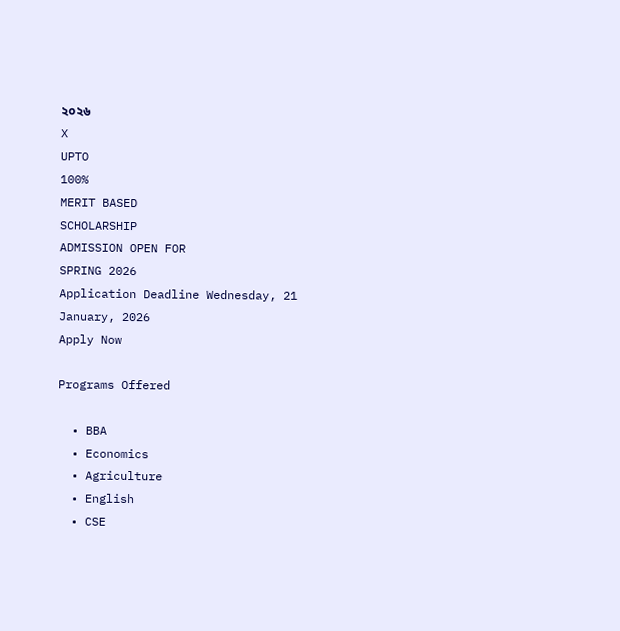২০২৬
X
UPTO
100%
MERIT BASED
SCHOLARSHIP
ADMISSION OPEN FOR
SPRING 2026
Application Deadline Wednesday, 21 January, 2026
Apply Now

Programs Offered

  • BBA
  • Economics
  • Agriculture
  • English
  • CSE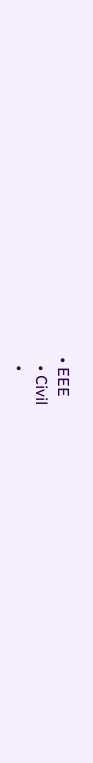• EEE
  • Civil
  •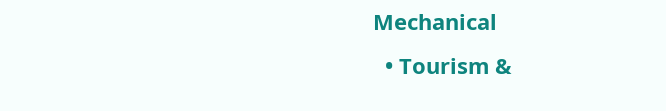Mechanical
  • Tourism &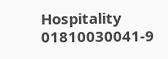Hospitality
01810030041-9